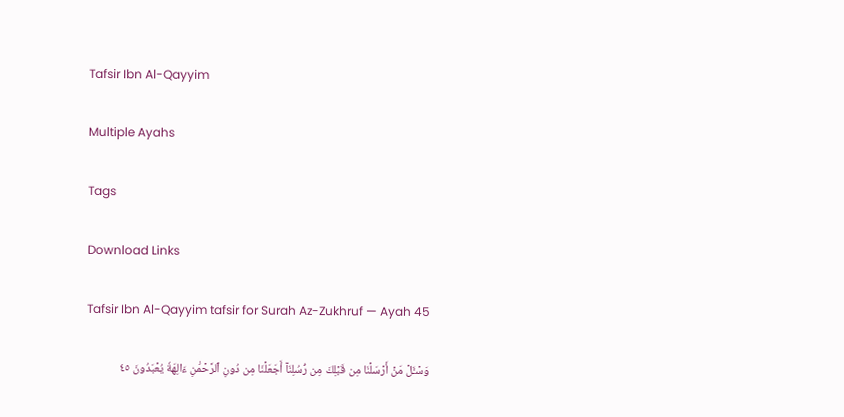Tafsir Ibn Al-Qayyim

Multiple Ayahs

Tags

Download Links

Tafsir Ibn Al-Qayyim tafsir for Surah Az-Zukhruf — Ayah 45

وَسۡـَٔلۡ مَنۡ أَرۡسَلۡنَا مِن قَبۡلِكَ مِن رُّسُلِنَآ أَجَعَلۡنَا مِن دُونِ ٱلرَّحۡمَٰنِ ءَالِهَةٗ يُعۡبَدُونَ ٤٥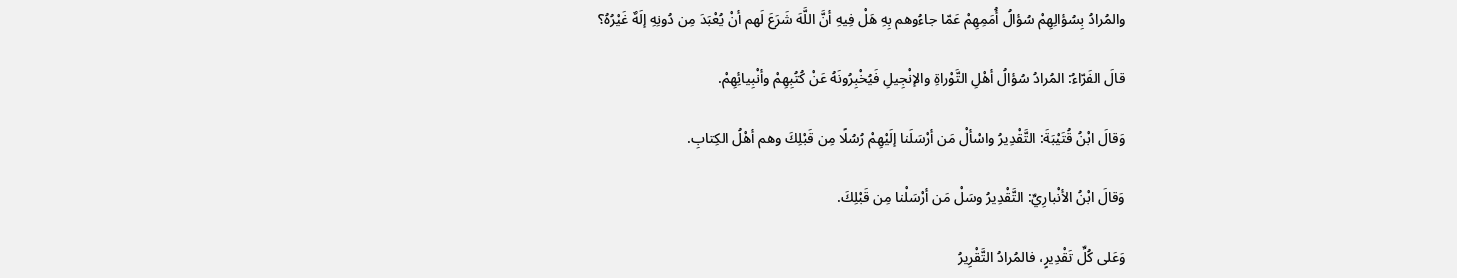والمُرادُ بِسُؤالِهِمْ سُؤالُ أُمَمِهِمْ عَمّا جاءُوهم بِهِ هَلْ فِيهِ أنَّ اللَّهَ شَرَعَ لَهم أنْ يُعْبَدَ مِن دُونِهِ إلَهٌ غَيْرُهُ؟

قالَ الفَرّاءُ: المُرادُ سُؤالُ أهْلِ التَّوْراةِ والإنْجِيلِ فَيُخْبِرُونَهُ عَنْ كُتُبِهِمْ وأنْبِيائِهِمْ.

وَقالَ ابْنُ قُتَيْبَةَ: التَّقْدِيرُ واسْألْ مَن أرْسَلَنا إلَيْهِمْ رُسُلًا مِن قَبْلِكَ وهم أهْلُ الكِتابِ.

وَقالَ ابْنُ الأنْبارِيِّ: التَّقْدِيرُ وسَلْ مَن أرْسَلْنا مِن قَبْلِكَ.

وَعَلى كُلِّ تَقْدِيرٍ، فالمُرادُ التَّقْرِيرُ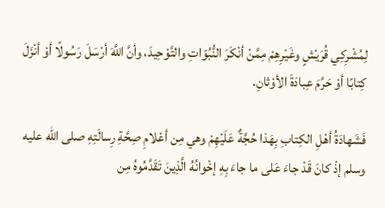لِمُشْرِكِي قُرَيْشٍ وغَيْرِهِمْ مِمَّنْ أنْكَرَ النُّبُوّاتِ والتَّوْحِيدَ، وأنَّ اللَّهَ أرْسَلَ رَسُولًا أوْ أنْزَلَ كِتابًا أوْ حَرَّمَ عِبادَةَ الأوْثانِ.

فَشَهادَةُ أهْلِ الكِتابِ بِهَذا حُجَّةٌ عَلَيْهِمْ وهي مِن أعْلامِ صِحَّةِ رِسالَتِهِ صلى الله عليه وسلم إذْ كانَ قَدْ جاءَ عَلى ما جاءَ بِهِ إخْوانُهُ الَّذِينَ تَقَدَّمُوهُ مِن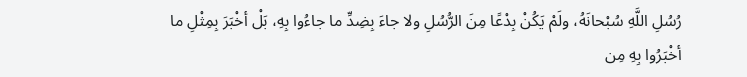رُسُلِ اللَّهِ سُبْحانَهُ، ولَمْ يَكُنْ بِدْعًا مِنَ الرُّسُلِ ولا جاءَ بِضِدِّ ما جاءُوا بِهِ، بَلْ أخْبَرَ بِمِثْلِ ما أخْبَرُوا بِهِ مِن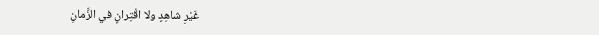غَيْرِ شاهِدٍ ولا اقْتِرانٍ في الزَّمانِ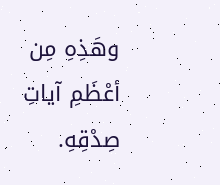وهَذِهِ مِن أعْظَمِ آياتِ صِدْقِهِ.